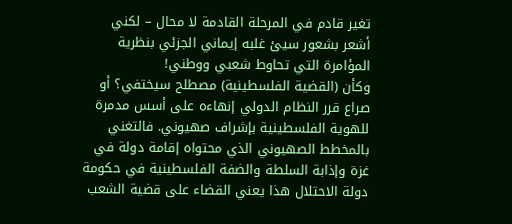تغير قادم في المرحلة القادمة لا محال – لكني أشعر بشعور سيئ غلبه إيماني الجزئي بنظرية المؤامرة التي تحاوط شعبي ووطني!
وكأن (القضية الفلسطينية) مصطلح سيختفي؟ أو صراع قرر النظام الدولي إنهاءه على أسس مدمرة للهوية الفلسطينية بإشراف صهيوني. فالتغني بالمخطط الصهيوني الذي محتواه إقامة دولة في غزة وإذابة السلطة والضفة الفلسطينية في حكومة دولة الاحتلال هذا يعني القضاء على قضية الشعب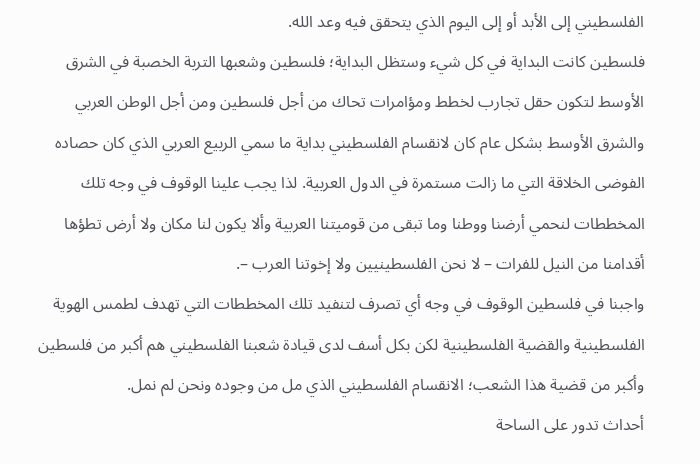الفلسطيني إلى الأبد أو إلى اليوم الذي يتحقق فيه وعد الله.
فلسطين كانت البداية في كل شيء وستظل البداية؛ فلسطين وشعبها التربة الخصبة في الشرق الأوسط لتكون حقل تجارب لخطط ومؤامرات تحاك من أجل فلسطين ومن أجل الوطن العربي والشرق الأوسط بشكل عام كان لانقسام الفلسطيني بداية ما سمي الربيع العربي الذي كان حصاده الفوضى الخلاقة التي ما زالت مستمرة في الدول العربية. لذا يجب علينا الوقوف في وجه تلك المخططات لنحمي أرضنا ووطنا وما تبقى من قوميتنا العربية وألا يكون لنا مكان ولا أرض تطؤها أقدامنا من النيل للفرات – لا نحن الفلسطينيين ولا إخوتنا العرب –.
واجبنا في فلسطين الوقوف في وجه أي تصرف لتنفيد تلك المخططات التي تهدف لطمس الهوية الفلسطينية والقضية الفلسطينية لكن بكل أسف لدى قيادة شعبنا الفلسطيني هم أكبر من فلسطين وأكبر من قضية هذا الشعب؛ الانقسام الفلسطيني الذي مل من وجوده ونحن لم نمل.
أحداث تدور على الساحة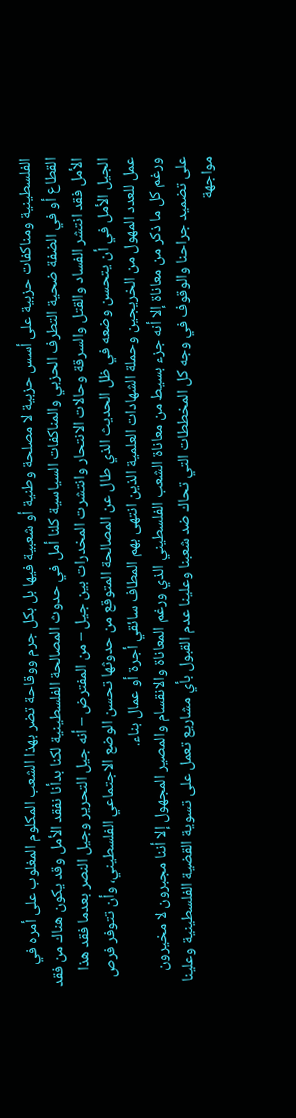الفلسطينية ومناكفات حزبية على أسس حزبية لا مصلحة وطنية أو شعبية فيها بل بكل جرم ووقاحة تضر بهذا الشعب المكلوم المغلوب على أمره في القطاع أو في الضفة ضحية التطرف الحزبي والمناكفات السياسية كلنا أمل في حدوث المصالحة الفلسطينية لكنا بدأنا نفقد الأمل وقد يكون هناك من فقد الأمل فقد انتشر الفساد والقتل والسرقة وحالات الانتحار وانتشرت المخدرات بين جيل – من المفترض – أنه جيل التحرير وجيل النصر بعدما فقد هذا الجيل الأمل في أن يتحسن وضعه في ظل الحديث الذي طال عن المصالحة المتوقع من حدوثها تحسن الوضع الاجتماعي الفلسطيني، وأن تتوفر فرص عمل للعدد المهول من الخريجين وحملة الشهادات العلمية الذين انتهى بهم المطاف سائقي أجرة أو عمال بناء.
ورغم كل ما ذكر من معاناة إلا أنه جزء بسيط من معاناة الشعب الفلسطيني الذي ورغم المعاناة والانقسام والمصير المجهول إلا أننا مجبرون لا مخيرون على تضميد جراحنا والوقوف في وجه كل المخططات التي تحاك ضد شعبنا وعلينا عدم القبول بأي مشاريع تعمل على تسوية القضية الفلسطينية وعلينا مواجهة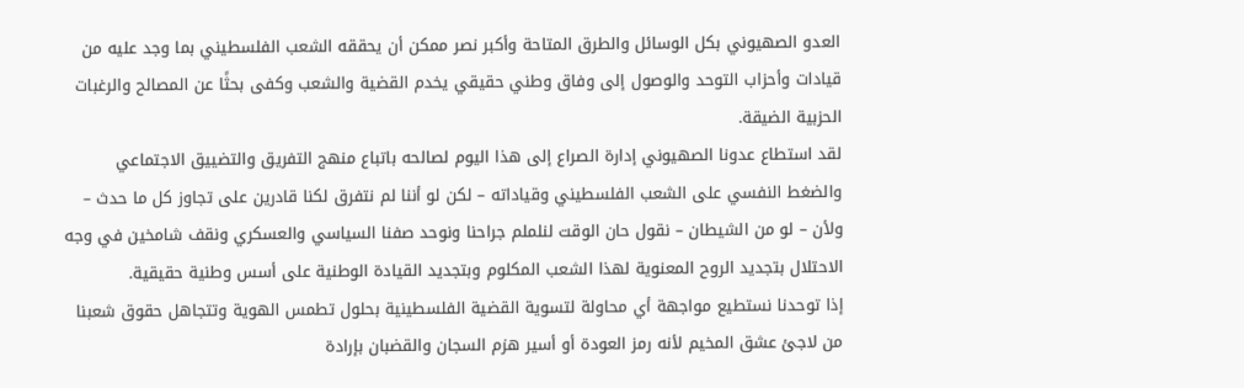العدو الصهيوني بكل الوسائل والطرق المتاحة وأكبر نصر ممكن أن يحققه الشعب الفلسطيني بما وجد عليه من قيادات وأحزاب التوحد والوصول إلى وفاق وطني حقيقي يخدم القضية والشعب وكفى بحثًا عن المصالح والرغبات الحزبية الضيقة.
لقد استطاع عدونا الصهيوني إدارة الصراع إلى هذا اليوم لصالحه باتباع منهج التفريق والتضييق الاجتماعي والضغط النفسي على الشعب الفلسطيني وقياداته – لكن لو أننا لم نتفرق لكنا قادرين على تجاوز كل ما حدث – ولأن – لو من الشيطان – نقول حان الوقت لنلملم جراحنا ونوحد صفنا السياسي والعسكري ونقف شامخين في وجه الاحتلال بتجديد الروح المعنوية لهذا الشعب المكلوم وبتجديد القيادة الوطنية على أسس وطنية حقيقية.
إذا توحدنا نستطيع مواجهة أي محاولة لتسوية القضية الفلسطينية بحلول تطمس الهوية وتتجاهل حقوق شعبنا من لاجئ عشق المخيم لأنه رمز العودة أو أسير هزم السجان والقضبان بإرادة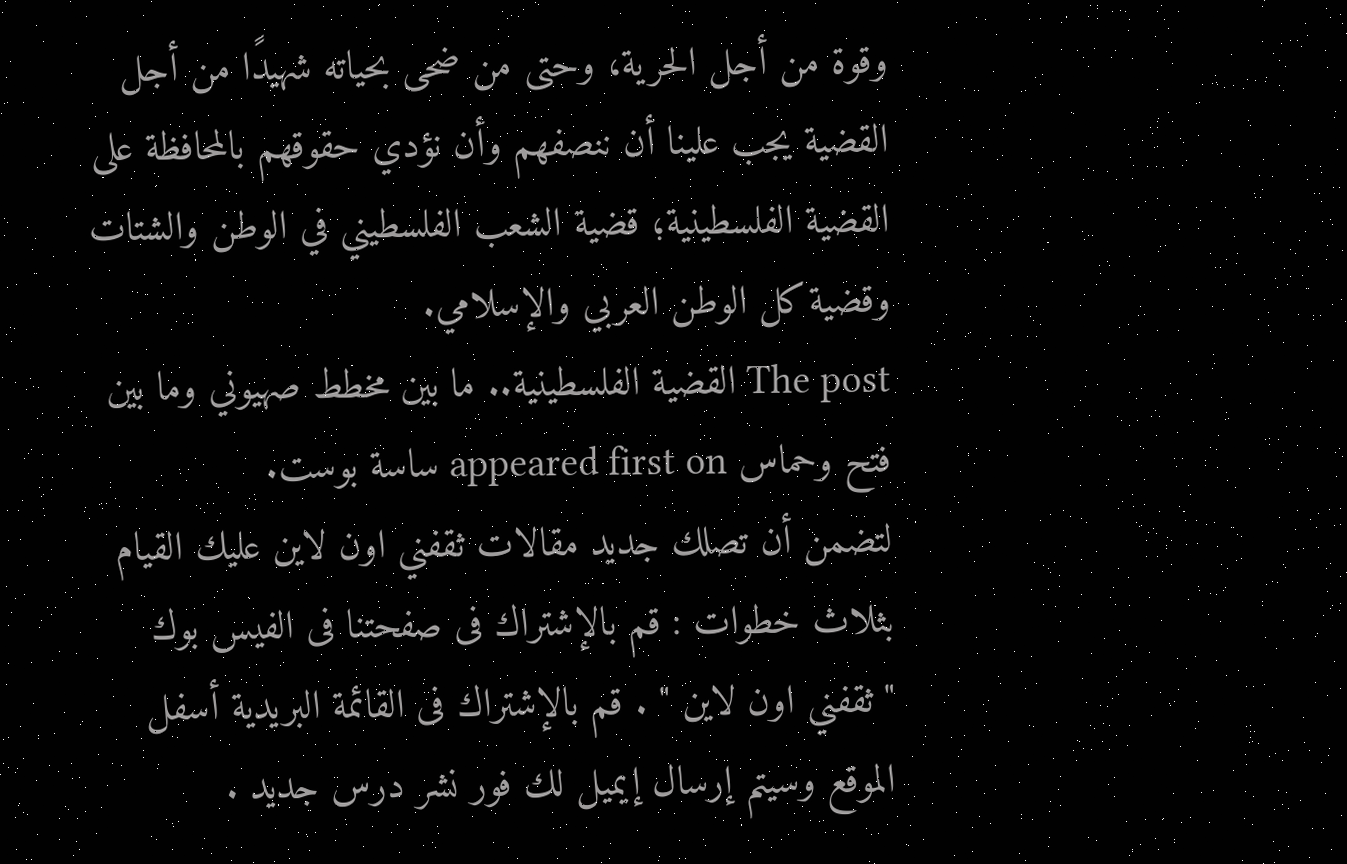وقوة من أجل الحرية، وحتى من ضحى بحياته شهيدًا من أجل القضية يجب علينا أن ننصفهم وأن نؤدي حقوقهم بالمحافظة على القضية الفلسطينية؛ قضية الشعب الفلسطيني في الوطن والشتات وقضية كل الوطن العربي والإسلامي.
The post القضية الفلسطينية.. ما بين مخطط صهيوني وما بين فتح وحماس appeared first on ساسة بوست.
لتضمن أن تصلك جديد مقالات ثقفني اون لاين عليك القيام بثلاث خطوات : قم بالإشتراك فى صفحتنا فى الفيس بوك "ثقفني اون لاين " . قم بالإشتراك فى القائمة البريدية أسفل الموقع وسيتم إرسال إيميل لك فور نشر درس جديد .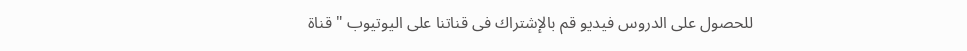للحصول على الدروس فيديو قم بالإشتراك فى قناتنا على اليوتيوب "قناة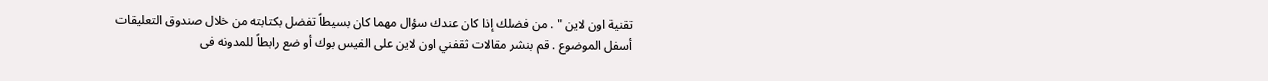تقنية اون لاين " . من فضلك إذا كان عندك سؤال مهما كان بسيطاً تفضل بكتابته من خلال صندوق التعليقات أسفل الموضوع . قم بنشر مقالات ثقفني اون لاين على الفيس بوك أو ضع رابطاً للمدونه فى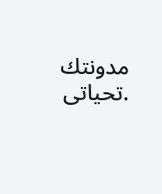مدونتك .تحياتى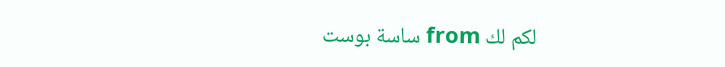لكم لك from ساسة بوست